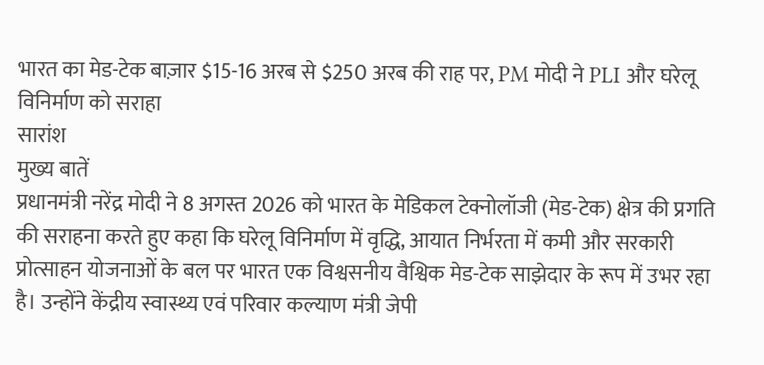भारत का मेड-टेक बाज़ार $15-16 अरब से $250 अरब की राह पर, PM मोदी ने PLI और घरेलू विनिर्माण को सराहा
सारांश
मुख्य बातें
प्रधानमंत्री नरेंद्र मोदी ने 8 अगस्त 2026 को भारत के मेडिकल टेक्नोलॉजी (मेड-टेक) क्षेत्र की प्रगति की सराहना करते हुए कहा कि घरेलू विनिर्माण में वृद्धि, आयात निर्भरता में कमी और सरकारी प्रोत्साहन योजनाओं के बल पर भारत एक विश्वसनीय वैश्विक मेड-टेक साझेदार के रूप में उभर रहा है। उन्होंने केंद्रीय स्वास्थ्य एवं परिवार कल्याण मंत्री जेपी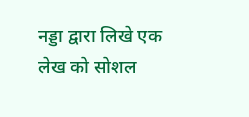नड्डा द्वारा लिखे एक लेख को सोशल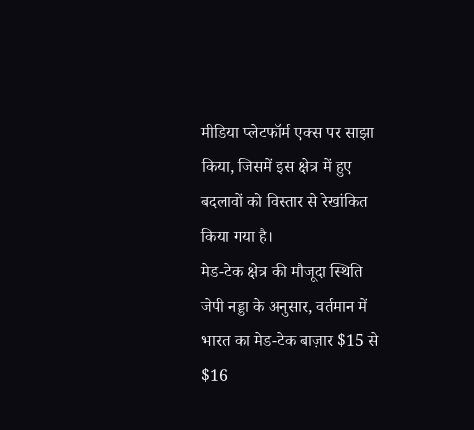मीडिया प्लेटफॉर्म एक्स पर साझा किया, जिसमें इस क्षेत्र में हुए बदलावों को विस्तार से रेखांकित किया गया है।
मेड-टेक क्षेत्र की मौजूदा स्थिति
जेपी नड्डा के अनुसार, वर्तमान में भारत का मेड-टेक बाज़ार $15 से $16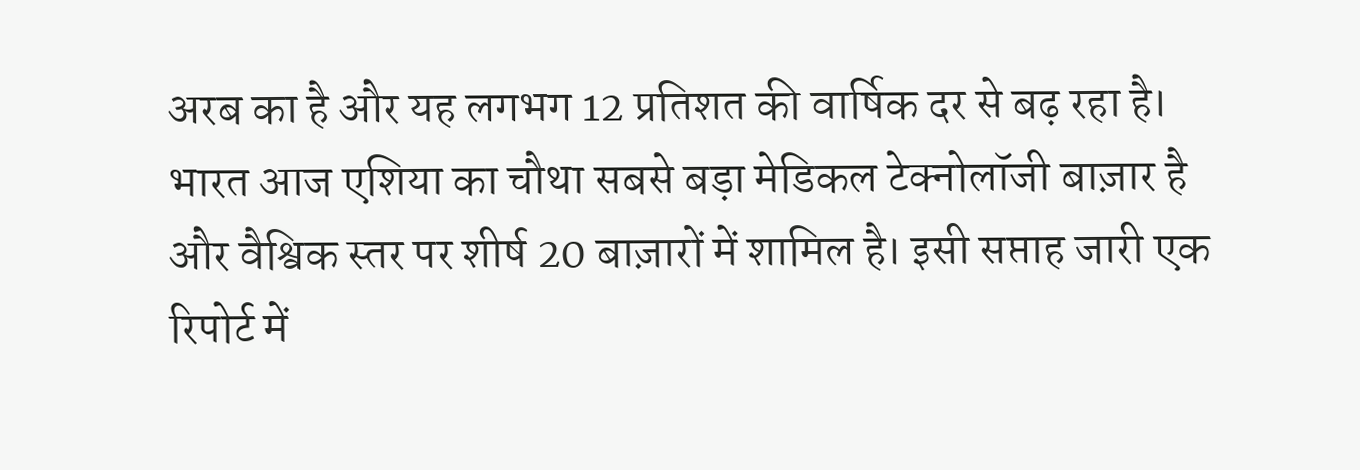अरब का है और यह लगभग 12 प्रतिशत की वार्षिक दर से बढ़ रहा है। भारत आज एशिया का चौथा सबसे बड़ा मेडिकल टेक्नोलॉजी बाज़ार है और वैश्विक स्तर पर शीर्ष 20 बाज़ारों में शामिल है। इसी सप्ताह जारी एक रिपोर्ट में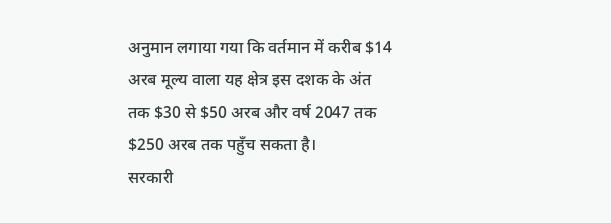अनुमान लगाया गया कि वर्तमान में करीब $14 अरब मूल्य वाला यह क्षेत्र इस दशक के अंत तक $30 से $50 अरब और वर्ष 2047 तक $250 अरब तक पहुँच सकता है।
सरकारी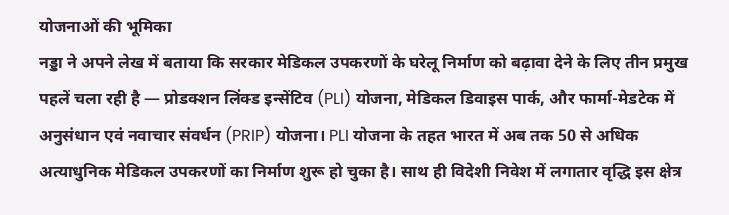योजनाओं की भूमिका
नड्डा ने अपने लेख में बताया कि सरकार मेडिकल उपकरणों के घरेलू निर्माण को बढ़ावा देने के लिए तीन प्रमुख पहलें चला रही है — प्रोडक्शन लिंक्ड इन्सेंटिव (PLI) योजना, मेडिकल डिवाइस पार्क, और फार्मा-मेडटेक में अनुसंधान एवं नवाचार संवर्धन (PRIP) योजना। PLI योजना के तहत भारत में अब तक 50 से अधिक अत्याधुनिक मेडिकल उपकरणों का निर्माण शुरू हो चुका है। साथ ही विदेशी निवेश में लगातार वृद्धि इस क्षेत्र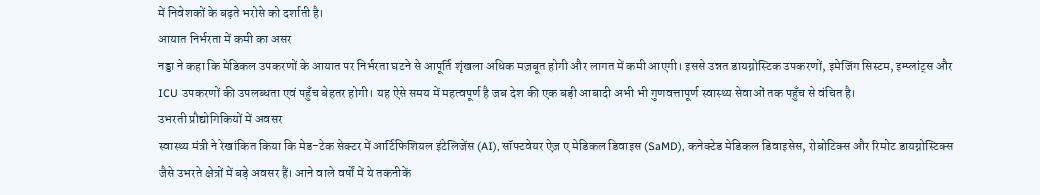में निवेशकों के बढ़ते भरोसे को दर्शाती है।
आयात निर्भरता में कमी का असर
नड्डा ने कहा कि मेडिकल उपकरणों के आयात पर निर्भरता घटने से आपूर्ति शृंखला अधिक मज़बूत होगी और लागत में कमी आएगी। इससे उन्नत डायग्नोस्टिक उपकरणों, इमेजिंग सिस्टम, इम्प्लांट्स और ICU उपकरणों की उपलब्धता एवं पहुँच बेहतर होगी। यह ऐसे समय में महत्वपूर्ण है जब देश की एक बड़ी आबादी अभी भी गुणवत्तापूर्ण स्वास्थ्य सेवाओं तक पहुँच से वंचित है।
उभरती प्रौद्योगिकियों में अवसर
स्वास्थ्य मंत्री ने रेखांकित किया कि मेड-टेक सेक्टर में आर्टिफिशियल इंटेलिजेंस (AI), सॉफ्टवेयर ऐज़ ए मेडिकल डिवाइस (SaMD), कनेक्टेड मेडिकल डिवाइसेस, रोबोटिक्स और रिमोट डायग्नोस्टिक्स जैसे उभरते क्षेत्रों में बड़े अवसर हैं। आने वाले वर्षों में ये तकनीकें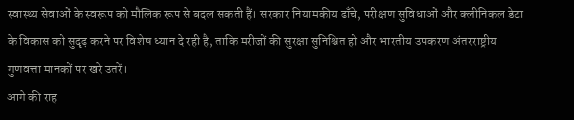स्वास्थ्य सेवाओं के स्वरूप को मौलिक रूप से बदल सकती हैं। सरकार नियामकीय ढाँचे, परीक्षण सुविधाओं और क्लीनिकल डेटा के विकास को सुदृढ़ करने पर विशेष ध्यान दे रही है, ताकि मरीजों की सुरक्षा सुनिश्चित हो और भारतीय उपकरण अंतरराष्ट्रीय गुणवत्ता मानकों पर खरे उतरें।
आगे की राह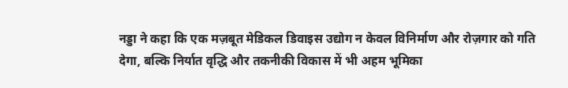नड्डा ने कहा कि एक मज़बूत मेडिकल डिवाइस उद्योग न केवल विनिर्माण और रोज़गार को गति देगा, बल्कि निर्यात वृद्धि और तकनीकी विकास में भी अहम भूमिका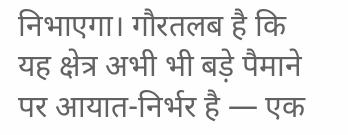निभाएगा। गौरतलब है कि यह क्षेत्र अभी भी बड़े पैमाने पर आयात-निर्भर है — एक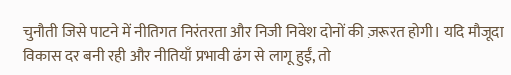चुनौती जिसे पाटने में नीतिगत निरंतरता और निजी निवेश दोनों की ज़रूरत होगी। यदि मौजूदा विकास दर बनी रही और नीतियाँ प्रभावी ढंग से लागू हुईं, तो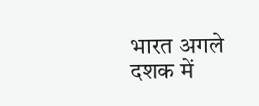भारत अगले दशक में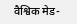वैश्विक मेड-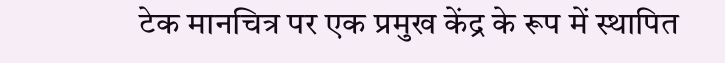टेक मानचित्र पर एक प्रमुख केंद्र के रूप में स्थापित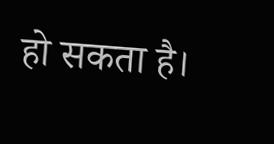हो सकता है।